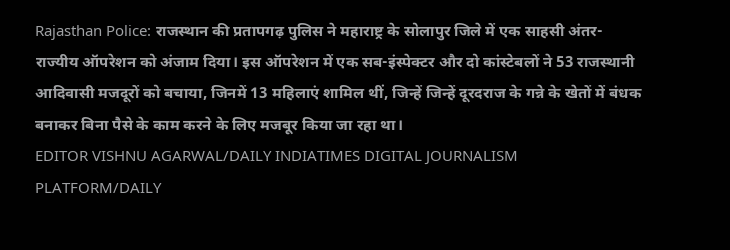Rajasthan Police: राजस्थान की प्रतापगढ़ पुलिस ने महाराष्ट्र के सोलापुर जिले में एक साहसी अंतर-राज्यीय ऑपरेशन को अंजाम दिया। इस ऑपरेशन में एक सब-इंस्पेक्टर और दो कांस्टेबलों ने 53 राजस्थानी आदिवासी मजदूरों को बचाया, जिनमें 13 महिलाएं शामिल थीं, जिन्हें जिन्हें दूरदराज के गन्ने के खेतों में बंधक बनाकर बिना पैसे के काम करने के लिए मजबूर किया जा रहा था।
EDITOR VISHNU AGARWAL/DAILY INDIATIMES DIGITAL JOURNALISM PLATFORM/DAILY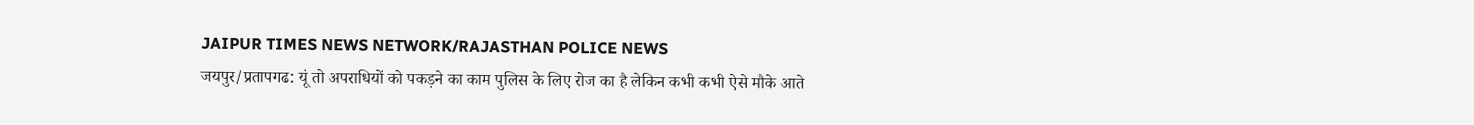JAIPUR TIMES NEWS NETWORK/RAJASTHAN POLICE NEWS
जयपुर/प्रतापगढ: यूं तो अपराधियों को पकड़ने का काम पुलिस के लिए रोज का है लेकिन कभी कभी ऐसे मौके आते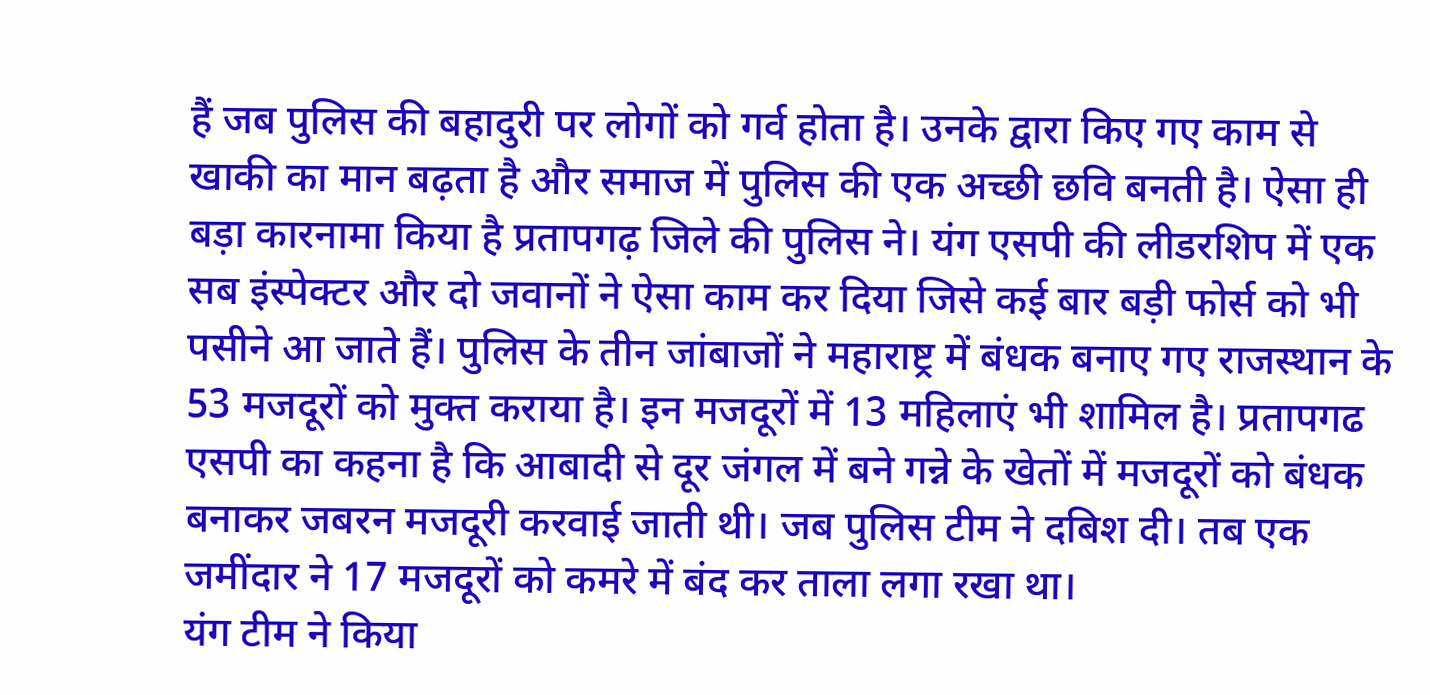हैं जब पुलिस की बहादुरी पर लोगों को गर्व होता है। उनके द्वारा किए गए काम से खाकी का मान बढ़ता है और समाज में पुलिस की एक अच्छी छवि बनती है। ऐसा ही बड़ा कारनामा किया है प्रतापगढ़ जिले की पुलिस ने। यंग एसपी की लीडरशिप में एक सब इंस्पेक्टर और दो जवानों ने ऐसा काम कर दिया जिसे कई बार बड़ी फोर्स को भी पसीने आ जाते हैं। पुलिस के तीन जांबाजों ने महाराष्ट्र में बंधक बनाए गए राजस्थान के 53 मजदूरों को मुक्त कराया है। इन मजदूरों में 13 महिलाएं भी शामिल है। प्रतापगढ एसपी का कहना है कि आबादी से दूर जंगल में बने गन्ने के खेतों में मजदूरों को बंधक बनाकर जबरन मजदूरी करवाई जाती थी। जब पुलिस टीम ने दबिश दी। तब एक जमींदार ने 17 मजदूरों को कमरे में बंद कर ताला लगा रखा था।
यंग टीम ने किया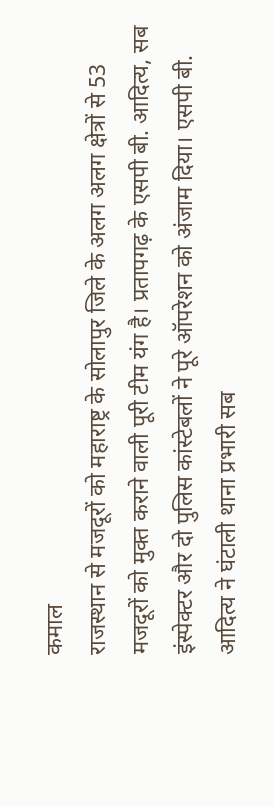कमाल
राजस्थान से मजदूरों को महाराष्ट्र के सोलापुर जिले के अलग अलग क्षेत्रों से 53 मजदूरों को मुक्त कराने वाली पूरी टीम यंग है। प्रतापगढ़ के एसपी बी. आदित्य, सब इंस्पेक्टर और दो पुलिस कांस्टेबलों ने पूरे ऑपरेशन को अंजाम दिया। एसपी बी. आदित्य ने घंटाली थाना प्रभारी सब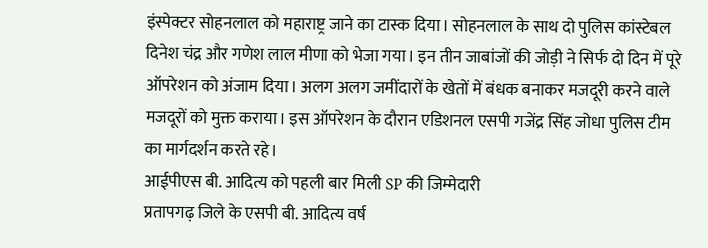इंस्पेक्टर सोहनलाल को महाराष्ट्र जाने का टास्क दिया। सोहनलाल के साथ दो पुलिस कांस्टेबल दिनेश चंद्र और गणेश लाल मीणा को भेजा गया। इन तीन जाबांजों की जोड़ी ने सिर्फ दो दिन में पूरे ऑपरेशन को अंजाम दिया। अलग अलग जमींदारों के खेतों में बंधक बनाकर मजदूरी करने वाले मजदूरों को मुक्त कराया। इस ऑपरेशन के दौरान एडिशनल एसपी गजेंद्र सिंह जोधा पुलिस टीम का मार्गदर्शन करते रहे।
आईपीएस बी. आदित्य को पहली बार मिली SP की जिम्मेदारी
प्रतापगढ़ जिले के एसपी बी. आदित्य वर्ष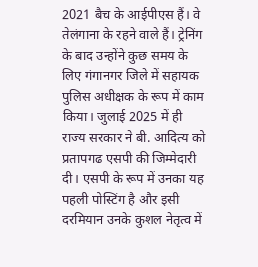2021 बैच के आईपीएस हैं। वे तेलंगाना के रहने वाले हैं। ट्रेनिंग के बाद उन्होंने कुछ समय के लिए गंगानगर जिले में सहायक पुलिस अधीक्षक के रूप में काम किया। जुलाई 2025 में ही राज्य सरकार ने बी. आदित्य को प्रतापगढ एसपी की जिम्मेदारी दी। एसपी के रूप में उनका यह पहली पोस्टिंग है और इसी दरमियान उनके कुशल नेतृत्व में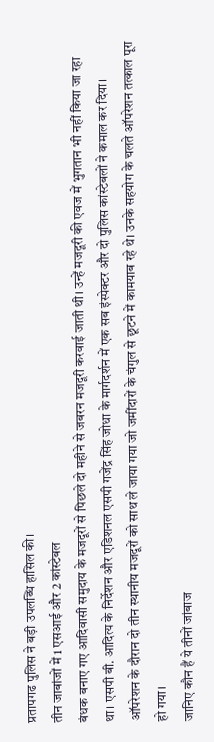प्रतापगढ पुलिस ने बड़ी उपलब्धि हासिल की।
तीन जाबांजों में 1 एसआई और 2 कांस्टेबल
बंधक बनाए गए आदिवासी समुदाय के मजदूरों से पिछले दो महीने से जबरन मजदूरी करवाई जाती थी। उन्हें मजदूरी की एवज में भुगतान भी नहीं किया जा रहा था। एसपी बी. आदित्य के निर्देशन और एडिशनल एसपी गजेंद्र सिंह जोधा के मार्गदर्शन में एक सब इंस्पेक्टर और दो पुलिस कांस्टेबलों ने कमाल कर दिया। ऑपरेशन के दौरान दो तीन स्थानीय मजदूरों को साथ ले जाया गया जो जमींदारों के चंगुल से छूटने में कामयाब रहे थे। उनके सहयोग के चलते ऑपरेशन तत्काल पूरा हो गया।
जानिए कौन हैं ये तीनों जांबाज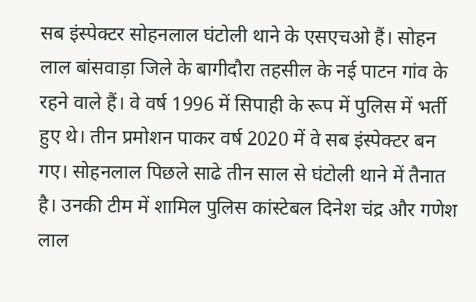सब इंस्पेक्टर सोहनलाल घंटोली थाने के एसएचओ हैं। सोहन लाल बांसवाड़ा जिले के बागीदौरा तहसील के नई पाटन गांव के रहने वाले हैं। वे वर्ष 1996 में सिपाही के रूप में पुलिस में भर्ती हुए थे। तीन प्रमोशन पाकर वर्ष 2020 में वे सब इंस्पेक्टर बन गए। सोहनलाल पिछले साढे तीन साल से घंटोली थाने में तैनात है। उनकी टीम में शामिल पुलिस कांस्टेबल दिनेश चंद्र और गणेश लाल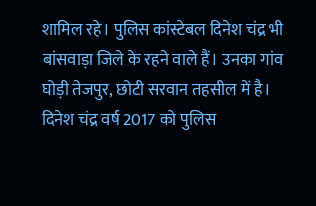शामिल रहे। पुलिस कांस्टेबल दिनेश चंद्र भी बांसवाड़ा जिले के रहने वाले हैं। उनका गांव घोड़ी तेजपुर, छोटी सरवान तहसील में है। दिनेश चंद्र वर्ष 2017 को पुलिस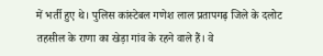में भर्ती हुए थे। पुलिस कांस्टेबल गणेश लाल प्रतापगढ़ जिले के दलोट तहसील के राणा का खेड़ा गांव के रहने वाले हैं। वे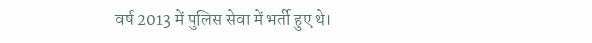वर्ष 2013 में पुलिस सेवा में भर्ती हुए थे।